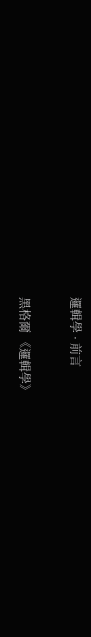邏輯學 · 前言

黑格爾 《邏輯學》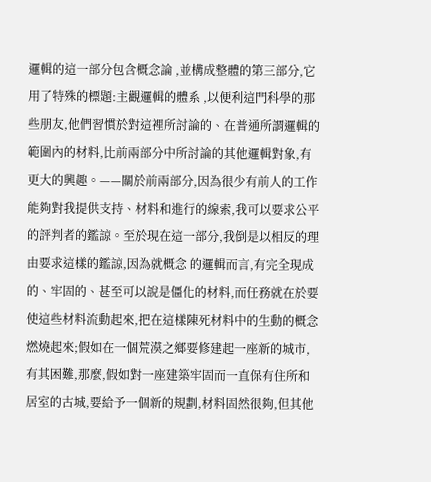邏輯的這一部分包含概念論 ,並構成整體的第三部分,它用了特殊的標題:主觀邏輯的體系 ,以便利這門科學的那些朋友,他們習慣於對這裡所討論的、在普通所謂邏輯的範圍內的材料,比前兩部分中所討論的其他邏輯對象,有更大的興趣。——關於前兩部分,因為很少有前人的工作能夠對我提供支持、材料和進行的線索,我可以要求公平的評判者的鑑諒。至於現在這一部分,我倒是以相反的理由要求這樣的鑑諒,因為就概念 的邏輯而言,有完全現成的、牢固的、甚至可以說是僵化的材料,而任務就在於要使這些材料流動起來,把在這樣陳死材料中的生動的概念燃燒起來;假如在一個荒漠之鄉要修建起一座新的城市,有其困難,那麼,假如對一座建築牢固而一直保有住所和居室的古城,要給予一個新的規劃,材料固然很夠,但其他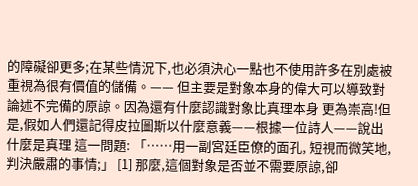的障礙卻更多;在某些情況下,也必須決心一點也不使用許多在別處被重視為很有價值的儲備。—— 但主要是對象本身的偉大可以導致對論述不完備的原諒。因為還有什麼認識對象比真理本身 更為崇高!但是,假如人們還記得皮拉圖斯以什麼意義——根據一位詩人——說出什麼是真理 這一問題: 「……用一副宮廷臣僚的面孔, 短視而微笑地,判決嚴肅的事情;」 [1] 那麼,這個對象是否並不需要原諒,卻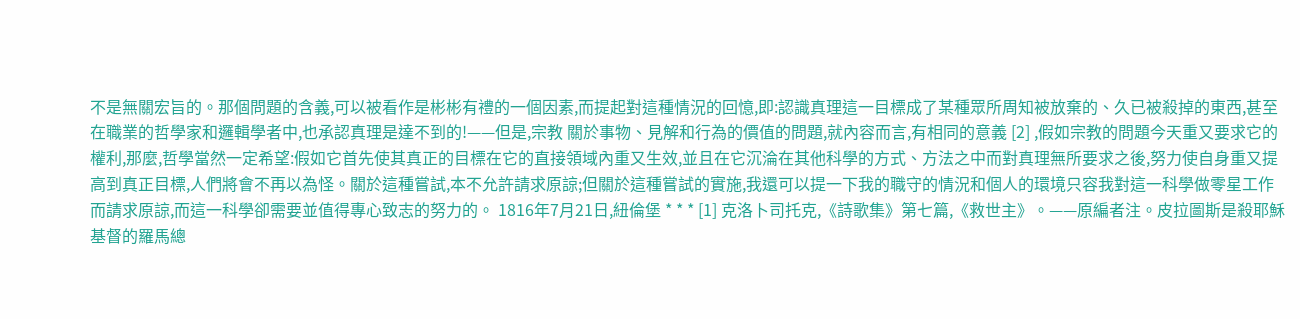不是無關宏旨的。那個問題的含義,可以被看作是彬彬有禮的一個因素,而提起對這種情況的回憶,即:認識真理這一目標成了某種眾所周知被放棄的、久已被殺掉的東西,甚至在職業的哲學家和邏輯學者中,也承認真理是達不到的!——但是,宗教 關於事物、見解和行為的價值的問題,就內容而言,有相同的意義 [2] ,假如宗教的問題今天重又要求它的權利,那麼,哲學當然一定希望:假如它首先使其真正的目標在它的直接領域內重又生效,並且在它沉淪在其他科學的方式、方法之中而對真理無所要求之後,努力使自身重又提高到真正目標,人們將會不再以為怪。關於這種嘗試,本不允許請求原諒;但關於這種嘗試的實施,我還可以提一下我的職守的情況和個人的環境只容我對這一科學做零星工作而請求原諒,而這一科學卻需要並值得專心致志的努力的。 1816年7月21日,紐倫堡 * * * [1] 克洛卜司托克,《詩歌集》第七篇,《救世主》。——原編者注。皮拉圖斯是殺耶穌基督的羅馬總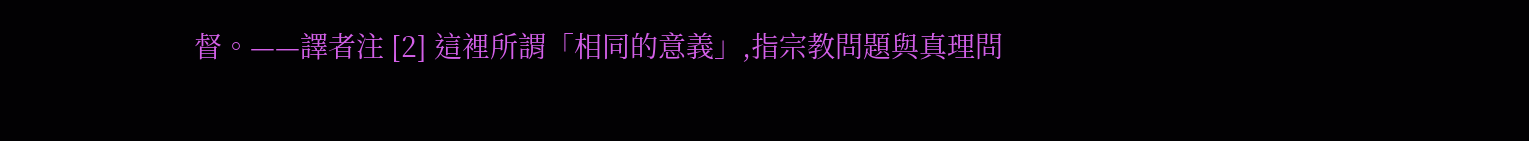督。——譯者注 [2] 這裡所謂「相同的意義」,指宗教問題與真理問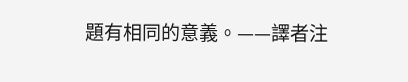題有相同的意義。——譯者注